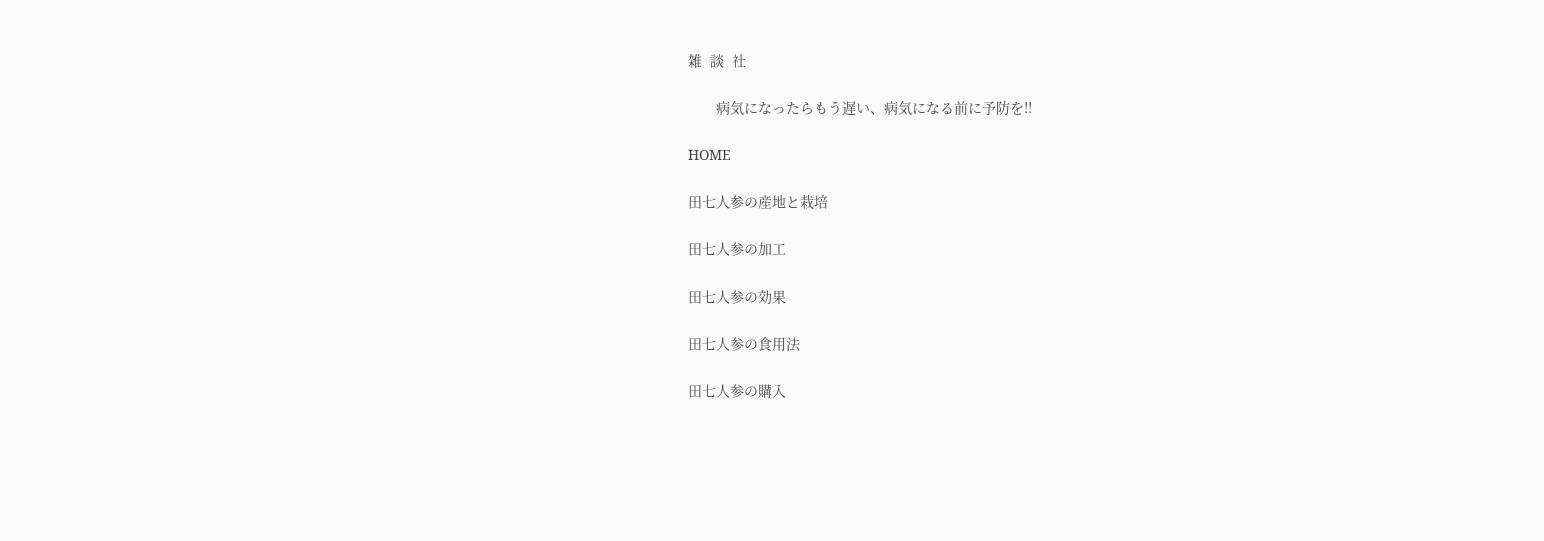雑  談  社

       病気になったらもう遅い、病気になる前に予防を!!

HOME

田七人参の産地と栽培

田七人参の加工

田七人参の効果

田七人参の食用法

田七人参の購入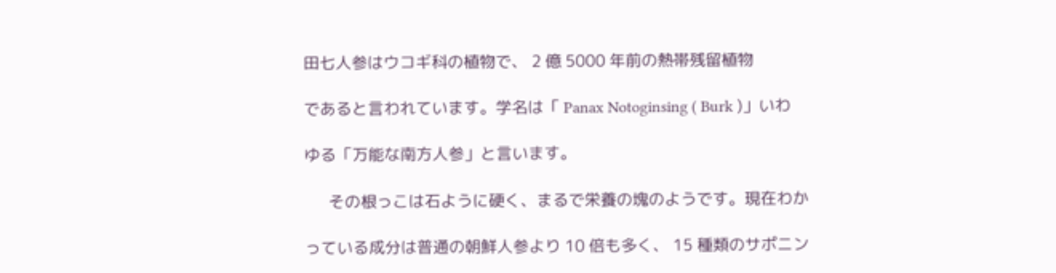田七人参はウコギ科の植物で、 2 億 5000 年前の熱帯残留植物

であると言われています。学名は「 Panax Notoginsing ( Burk )」いわ

ゆる「万能な南方人参」と言います。

      その根っこは石ように硬く、まるで栄養の塊のようです。現在わか

っている成分は普通の朝鮮人参より 10 倍も多く、 15 種類のサポニン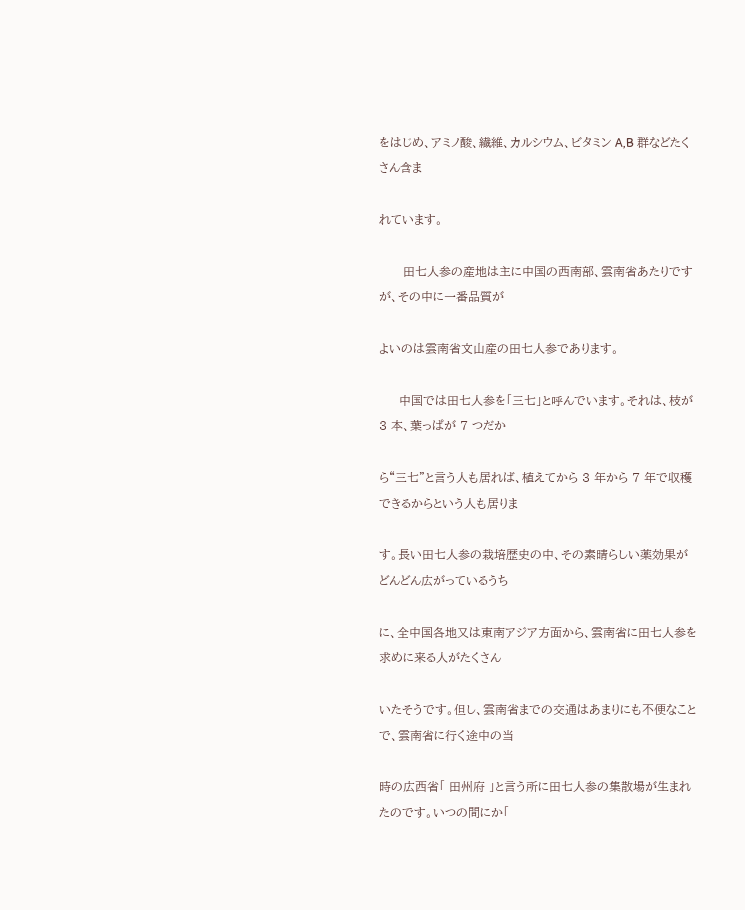をはじめ、アミノ酸、繊維、カルシウム、ビタミン A,B 群などたくさん含ま

れています。

      田七人参の産地は主に中国の西南部、雲南省あたりですが、その中に一番品質が

よいのは雲南省文山産の田七人参であります。

     中国では田七人参を「三七」と呼んでいます。それは、枝が 3 本、葉っぱが 7 つだか

ら“三七”と言う人も居れば、植えてから 3 年から 7 年で収穫できるからという人も居りま

す。長い田七人参の栽培歴史の中、その素晴らしい薬効果がどんどん広がっているうち

に、全中国各地又は東南アジア方面から、雲南省に田七人参を求めに来る人がたくさん

いたそうです。但し、雲南省までの交通はあまりにも不便なことで、雲南省に行く途中の当

時の広西省「 田州府 」と言う所に田七人参の集散場が生まれたのです。いつの間にか「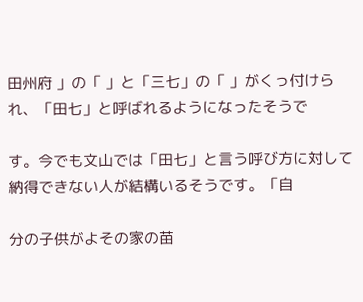田州府 」の「 」と「三七」の「 」がくっ付けられ、「田七」と呼ばれるようになったそうで

す。今でも文山では「田七」と言う呼び方に対して納得できない人が結構いるそうです。「自

分の子供がよその家の苗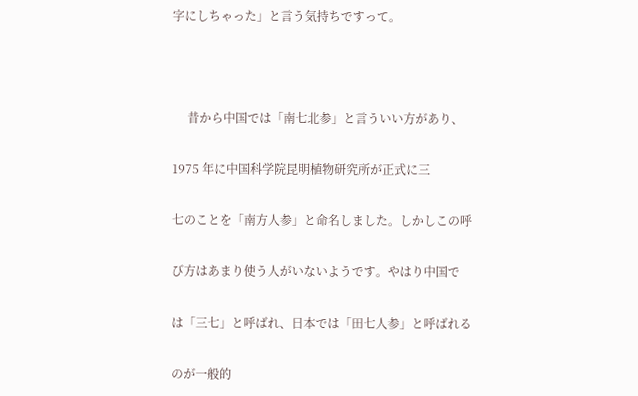字にしちゃった」と言う気持ちですって。



     昔から中国では「南七北参」と言ういい方があり、

1975 年に中国科学院昆明植物研究所が正式に三

七のことを「南方人参」と命名しました。しかしこの呼

び方はあまり使う人がいないようです。やはり中国で

は「三七」と呼ばれ、日本では「田七人参」と呼ばれる

のが一般的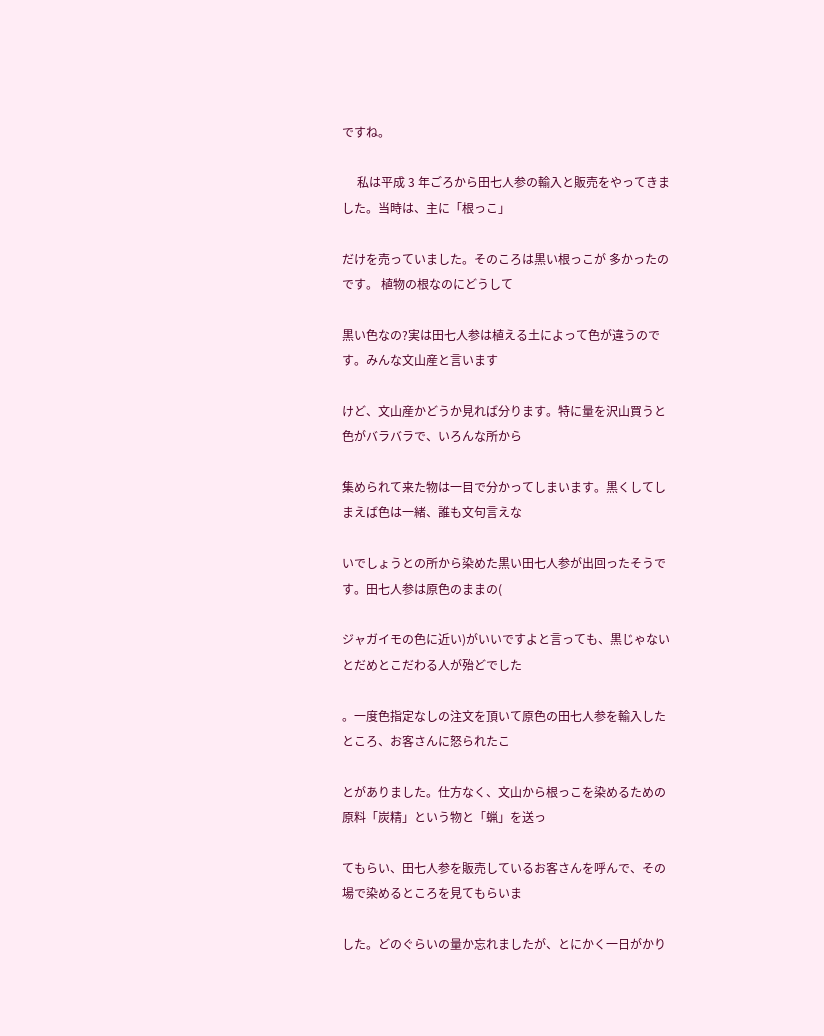ですね。

     私は平成 3 年ごろから田七人参の輸入と販売をやってきました。当時は、主に「根っこ」

だけを売っていました。そのころは黒い根っこが 多かったのです。 植物の根なのにどうして

黒い色なの?実は田七人参は植える土によって色が違うのです。みんな文山産と言います

けど、文山産かどうか見れば分ります。特に量を沢山買うと色がバラバラで、いろんな所から

集められて来た物は一目で分かってしまいます。黒くしてしまえば色は一緒、誰も文句言えな

いでしょうとの所から染めた黒い田七人参が出回ったそうです。田七人参は原色のままの(

ジャガイモの色に近い)がいいですよと言っても、黒じゃないとだめとこだわる人が殆どでした

。一度色指定なしの注文を頂いて原色の田七人参を輸入したところ、お客さんに怒られたこ

とがありました。仕方なく、文山から根っこを染めるための原料「炭精」という物と「蝋」を送っ

てもらい、田七人参を販売しているお客さんを呼んで、その場で染めるところを見てもらいま

した。どのぐらいの量か忘れましたが、とにかく一日がかり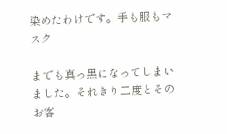染めたわけです。手も服もマスク

までも真っ黒になってしまいました。それきり二度とそのお客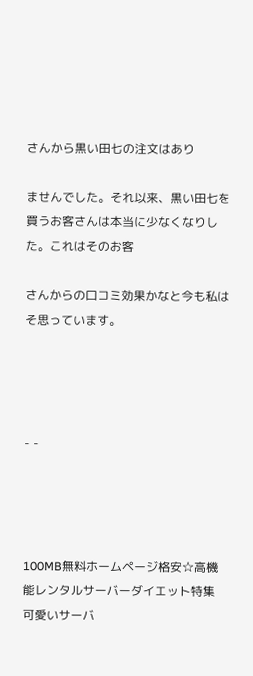さんから黒い田七の注文はあり

ませんでした。それ以来、黒い田七を買うお客さんは本当に少なくなりした。これはそのお客

さんからの口コミ効果かなと今も私はそ思っています。




- -




100MB無料ホームページ格安☆高機能レンタルサーバーダイエット特集
可愛いサーバ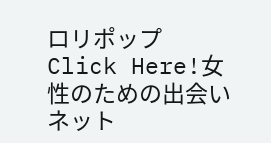ロリポップClick Here!女性のための出会い ネット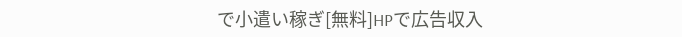で小遣い稼ぎ[無料]HPで広告収入